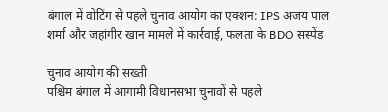बंगाल में वोटिंग से पहले चुनाव आयोग का एक्शन: IPS अजय पाल शर्मा और जहांगीर खान मामले में कार्रवाई, फलता के BDO सस्पेंड

चुनाव आयोग की सख्ती
पश्चिम बंगाल में आगामी विधानसभा चुनावों से पहले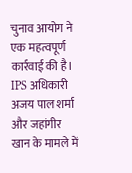चुनाव आयोग ने एक महत्वपूर्ण कार्रवाई की है। IPS अधिकारी अजय पाल शर्मा और जहांगीर खान के मामले में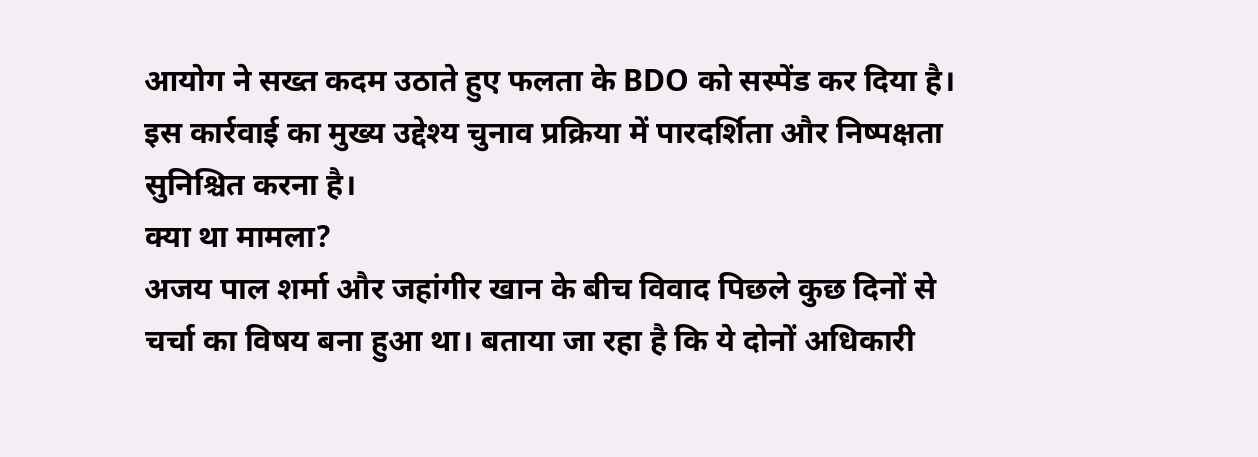आयोग ने सख्त कदम उठाते हुए फलता के BDO को सस्पेंड कर दिया है। इस कार्रवाई का मुख्य उद्देश्य चुनाव प्रक्रिया में पारदर्शिता और निष्पक्षता सुनिश्चित करना है।
क्या था मामला?
अजय पाल शर्मा और जहांगीर खान के बीच विवाद पिछले कुछ दिनों से चर्चा का विषय बना हुआ था। बताया जा रहा है कि ये दोनों अधिकारी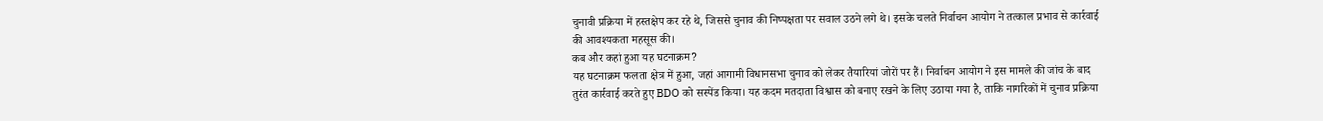चुनावी प्रक्रिया में हस्तक्षेप कर रहे थे, जिससे चुनाव की निष्पक्षता पर सवाल उठने लगे थे। इसके चलते निर्वाचन आयोग ने तत्काल प्रभाव से कार्रवाई की आवश्यकता महसूस की।
कब और कहां हुआ यह घटनाक्रम?
यह घटनाक्रम फलता क्षेत्र में हुआ, जहां आगामी विधानसभा चुनाव को लेकर तैयारियां जोरों पर हैं। निर्वाचन आयोग ने इस मामले की जांच के बाद तुरंत कार्रवाई करते हुए BDO को सस्पेंड किया। यह कदम मतदाता विश्वास को बनाए रखने के लिए उठाया गया है, ताकि नागरिकों में चुनाव प्रक्रिया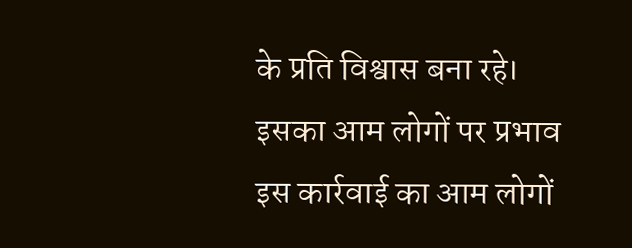के प्रति विश्वास बना रहे।
इसका आम लोगों पर प्रभाव
इस कार्रवाई का आम लोगों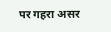पर गहरा असर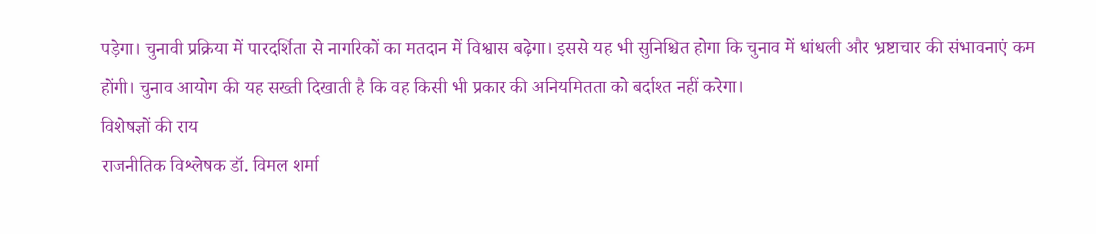पड़ेगा। चुनावी प्रक्रिया में पारदर्शिता से नागरिकों का मतदान में विश्वास बढ़ेगा। इससे यह भी सुनिश्चित होगा कि चुनाव में धांधली और भ्रष्टाचार की संभावनाएं कम होंगी। चुनाव आयोग की यह सख्ती दिखाती है कि वह किसी भी प्रकार की अनियमितता को बर्दाश्त नहीं करेगा।
विशेषज्ञों की राय
राजनीतिक विश्लेषक डॉ. विमल शर्मा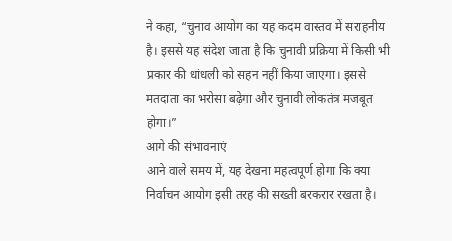ने कहा, “चुनाव आयोग का यह कदम वास्तव में सराहनीय है। इससे यह संदेश जाता है कि चुनावी प्रक्रिया में किसी भी प्रकार की धांधली को सहन नहीं किया जाएगा। इससे मतदाता का भरोसा बढ़ेगा और चुनावी लोकतंत्र मजबूत होगा।”
आगे की संभावनाएं
आने वाले समय में, यह देखना महत्वपूर्ण होगा कि क्या निर्वाचन आयोग इसी तरह की सख्ती बरकरार रखता है।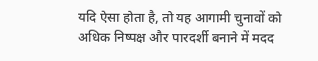यदि ऐसा होता है, तो यह आगामी चुनावों को अधिक निष्पक्ष और पारदर्शी बनाने में मदद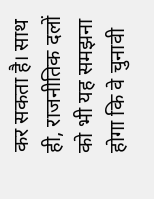कर सकता है। साथ ही, राजनीतिक दलों को भी यह समझना होगा कि वे चुनावी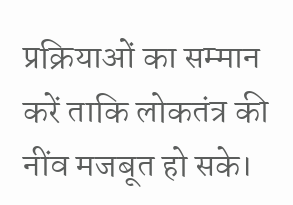प्रक्रियाओं का सम्मान करें ताकि लोकतंत्र की नींव मजबूत हो सके।